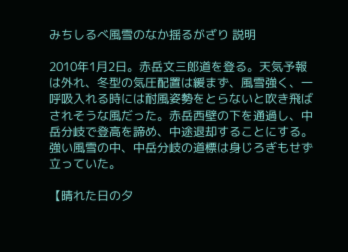みちしるべ風雪のなか揺るがざり 説明

2010年1月2日。赤岳文三郎道を登る。天気予報は外れ、冬型の気圧配置は緩まず、風雪強く、一呼吸入れる時には耐風姿勢をとらないと吹き飛ばされそうな風だった。赤岳西壁の下を通過し、中岳分岐で登高を諦め、中途退却することにする。
強い風雪の中、中岳分岐の道標は身じろぎもせず立っていた。

【晴れた日の夕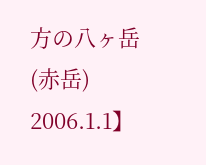方の八ヶ岳(赤岳) 2006.1.1】